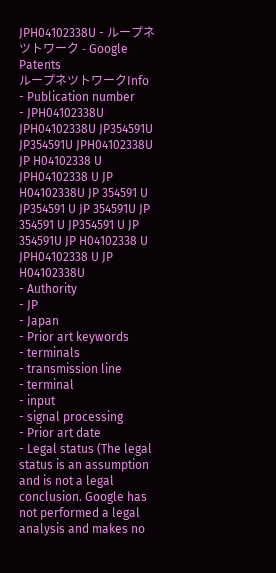JPH04102338U - ループネツトワーク - Google Patents
ループネツトワークInfo
- Publication number
- JPH04102338U JPH04102338U JP354591U JP354591U JPH04102338U JP H04102338 U JPH04102338 U JP H04102338U JP 354591 U JP354591 U JP 354591U JP 354591 U JP354591 U JP 354591U JP H04102338 U JPH04102338 U JP H04102338U
- Authority
- JP
- Japan
- Prior art keywords
- terminals
- transmission line
- terminal
- input
- signal processing
- Prior art date
- Legal status (The legal status is an assumption and is not a legal conclusion. Google has not performed a legal analysis and makes no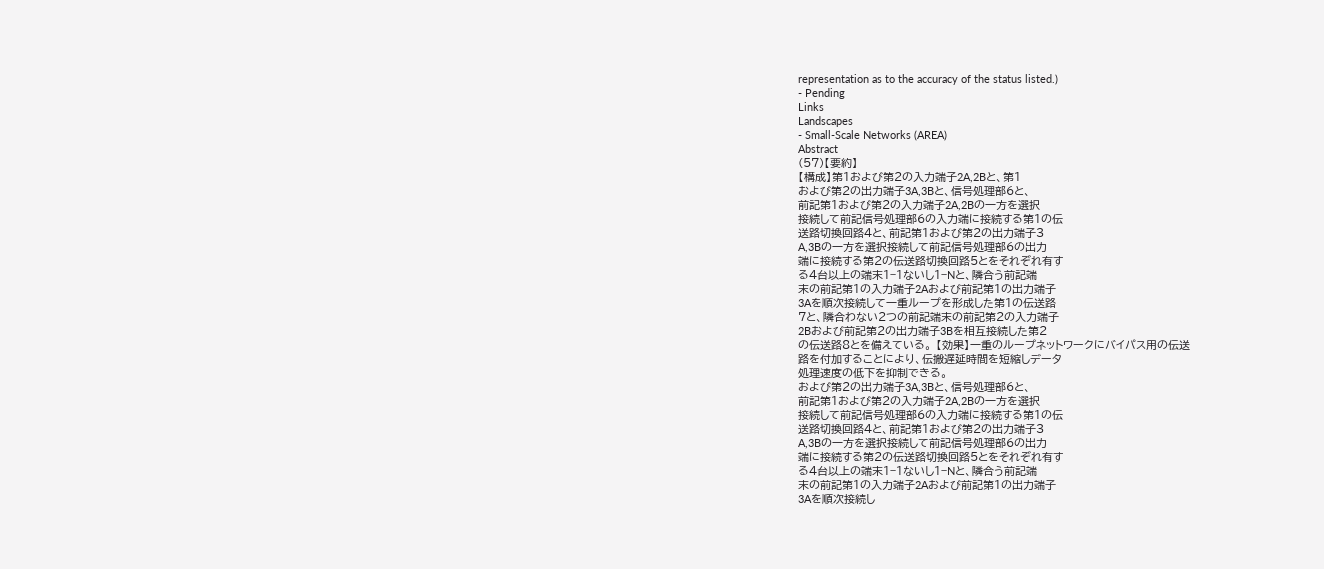representation as to the accuracy of the status listed.)
- Pending
Links
Landscapes
- Small-Scale Networks (AREA)
Abstract
(57)【要約】
【構成】第1および第2の入力端子2A,2Bと、第1
および第2の出力端子3A,3Bと、信号処理部6と、
前記第1および第2の入力端子2A,2Bの一方を選択
接続して前記信号処理部6の入力端に接続する第1の伝
送路切換回路4と、前記第1および第2の出力端子3
A,3Bの一方を選択接続して前記信号処理部6の出力
端に接続する第2の伝送路切換回路5とをそれぞれ有す
る4台以上の端末1−1ないし1−Nと、隣合う前記端
末の前記第1の入力端子2Aおよび前記第1の出力端子
3Aを順次接続して一重ループを形成した第1の伝送路
7と、隣合わない2つの前記端末の前記第2の入力端子
2Bおよび前記第2の出力端子3Bを相互接続した第2
の伝送路8とを備えている。 【効果】一重のループネットワークにバイパス用の伝送
路を付加することにより、伝搬遅延時間を短縮しデータ
処理速度の低下を抑制できる。
および第2の出力端子3A,3Bと、信号処理部6と、
前記第1および第2の入力端子2A,2Bの一方を選択
接続して前記信号処理部6の入力端に接続する第1の伝
送路切換回路4と、前記第1および第2の出力端子3
A,3Bの一方を選択接続して前記信号処理部6の出力
端に接続する第2の伝送路切換回路5とをそれぞれ有す
る4台以上の端末1−1ないし1−Nと、隣合う前記端
末の前記第1の入力端子2Aおよび前記第1の出力端子
3Aを順次接続し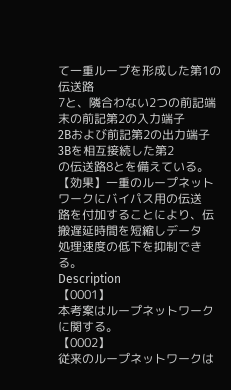て一重ループを形成した第1の伝送路
7と、隣合わない2つの前記端末の前記第2の入力端子
2Bおよび前記第2の出力端子3Bを相互接続した第2
の伝送路8とを備えている。 【効果】一重のループネットワークにバイパス用の伝送
路を付加することにより、伝搬遅延時間を短縮しデータ
処理速度の低下を抑制できる。
Description
【0001】
本考案はループネットワークに関する。
【0002】
従来のループネットワークは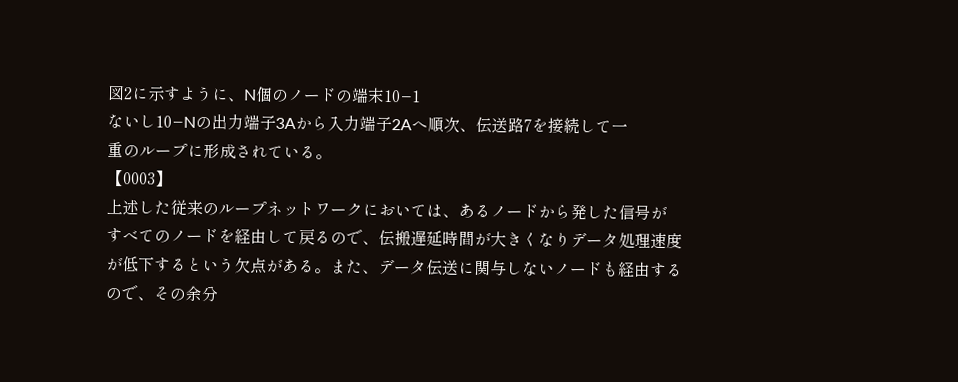図2に示すように、N個のノードの端末10−1
ないし10−Nの出力端子3Aから入力端子2Aへ順次、伝送路7を接続して一
重のループに形成されている。
【0003】
上述した従来のループネットワークにおいては、あるノードから発した信号が
すべてのノードを経由して戻るので、伝搬遅延時間が大きくなりデータ処理速度
が低下するという欠点がある。また、データ伝送に関与しないノードも経由する
ので、その余分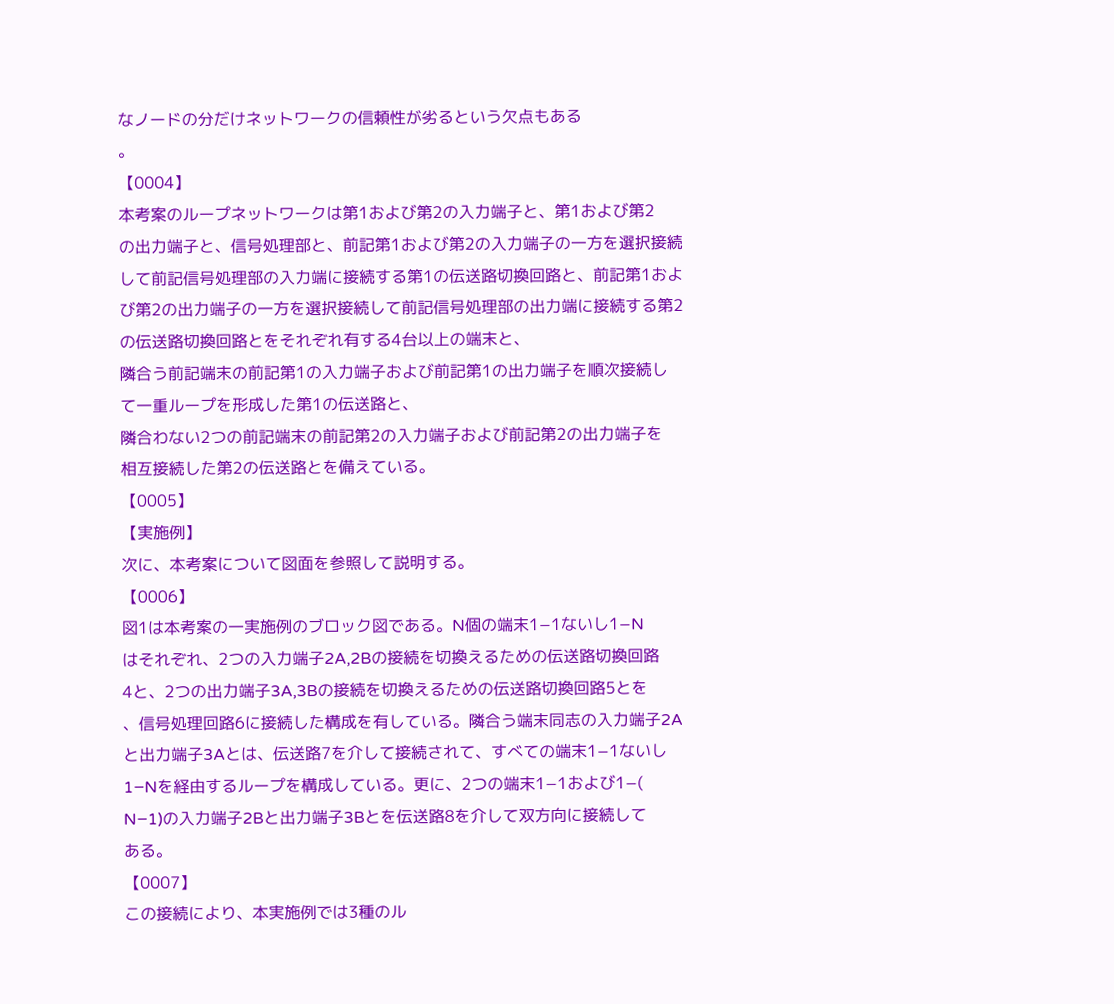なノードの分だけネットワークの信頼性が劣るという欠点もある
。
【0004】
本考案のループネットワークは第1および第2の入力端子と、第1および第2
の出力端子と、信号処理部と、前記第1および第2の入力端子の一方を選択接続
して前記信号処理部の入力端に接続する第1の伝送路切換回路と、前記第1およ
び第2の出力端子の一方を選択接続して前記信号処理部の出力端に接続する第2
の伝送路切換回路とをそれぞれ有する4台以上の端末と、
隣合う前記端末の前記第1の入力端子および前記第1の出力端子を順次接続し
て一重ループを形成した第1の伝送路と、
隣合わない2つの前記端末の前記第2の入力端子および前記第2の出力端子を
相互接続した第2の伝送路とを備えている。
【0005】
【実施例】
次に、本考案について図面を参照して説明する。
【0006】
図1は本考案の一実施例のブロック図である。N個の端末1−1ないし1−N
はそれぞれ、2つの入力端子2A,2Bの接続を切換えるための伝送路切換回路
4と、2つの出力端子3A,3Bの接続を切換えるための伝送路切換回路5とを
、信号処理回路6に接続した構成を有している。隣合う端末同志の入力端子2A
と出力端子3Aとは、伝送路7を介して接続されて、すべての端末1−1ないし
1−Nを経由するループを構成している。更に、2つの端末1−1および1−(
N−1)の入力端子2Bと出力端子3Bとを伝送路8を介して双方向に接続して
ある。
【0007】
この接続により、本実施例では3種のル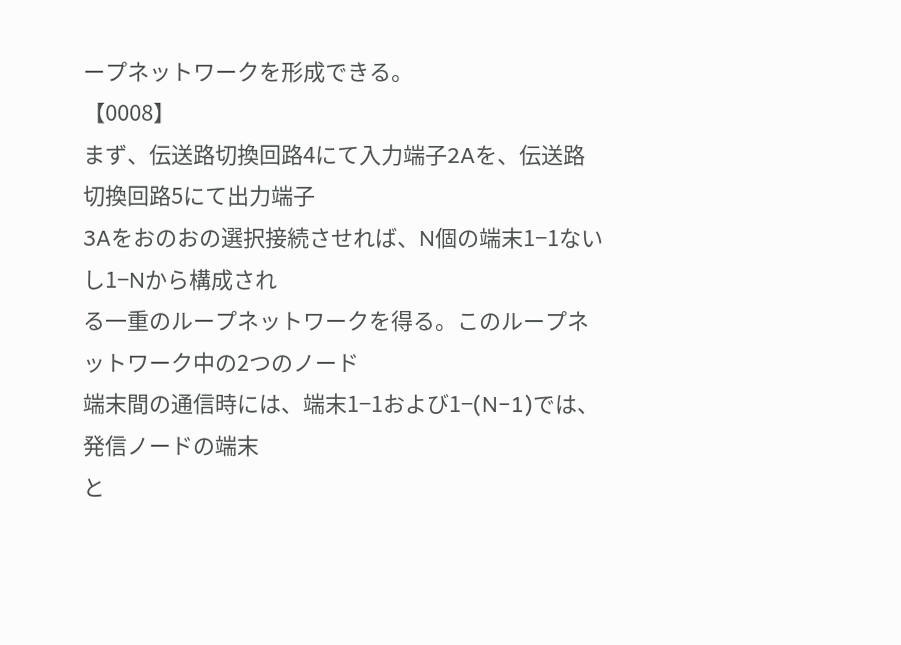ープネットワークを形成できる。
【0008】
まず、伝送路切換回路4にて入力端子2Aを、伝送路切換回路5にて出力端子
3Aをおのおの選択接続させれば、N個の端末1−1ないし1−Nから構成され
る一重のループネットワークを得る。このループネットワーク中の2つのノード
端末間の通信時には、端末1−1および1−(N−1)では、発信ノードの端末
と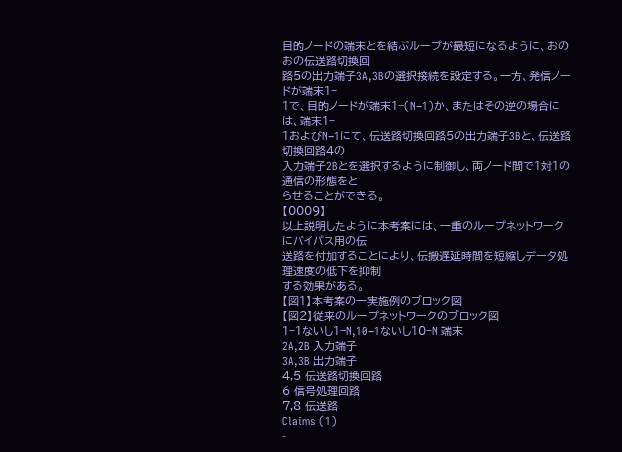目的ノードの端末とを結ぶループが最短になるように、おのおの伝送路切換回
路5の出力端子3A,3Bの選択接続を設定する。一方、発信ノードが端末1−
1で、目的ノードが端末1−(N−1)か、またはその逆の場合には、端末1−
1およびN−1にて、伝送路切換回路5の出力端子3Bと、伝送路切換回路4の
入力端子2Bとを選択するように制御し、両ノード間で1対1の通信の形態をと
らせることができる。
【0009】
以上説明したように本考案には、一重のループネットワークにバイパス用の伝
送路を付加することにより、伝搬遅延時間を短縮しデータ処理速度の低下を抑制
する効果がある。
【図1】本考案の一実施例のブロック図
【図2】従来のループネットワークのブロック図
1−1ないし1−N,10−1ないし10−N 端末
2A,2B 入力端子
3A,3B 出力端子
4,5 伝送路切換回路
6 信号処理回路
7,8 伝送路
Claims (1)
-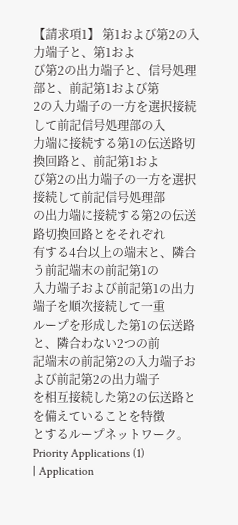【請求項1】 第1および第2の入力端子と、第1およ
び第2の出力端子と、信号処理部と、前記第1および第
2の入力端子の一方を選択接続して前記信号処理部の入
力端に接続する第1の伝送路切換回路と、前記第1およ
び第2の出力端子の一方を選択接続して前記信号処理部
の出力端に接続する第2の伝送路切換回路とをそれぞれ
有する4台以上の端末と、隣合う前記端末の前記第1の
入力端子および前記第1の出力端子を順次接続して一重
ループを形成した第1の伝送路と、隣合わない2つの前
記端末の前記第2の入力端子および前記第2の出力端子
を相互接続した第2の伝送路とを備えていることを特徴
とするループネットワーク。
Priority Applications (1)
| Application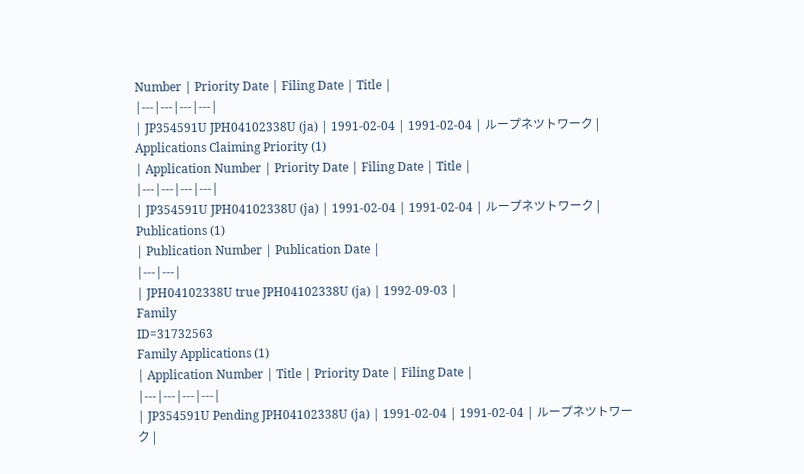Number | Priority Date | Filing Date | Title |
|---|---|---|---|
| JP354591U JPH04102338U (ja) | 1991-02-04 | 1991-02-04 | ループネツトワーク |
Applications Claiming Priority (1)
| Application Number | Priority Date | Filing Date | Title |
|---|---|---|---|
| JP354591U JPH04102338U (ja) | 1991-02-04 | 1991-02-04 | ループネツトワーク |
Publications (1)
| Publication Number | Publication Date |
|---|---|
| JPH04102338U true JPH04102338U (ja) | 1992-09-03 |
Family
ID=31732563
Family Applications (1)
| Application Number | Title | Priority Date | Filing Date |
|---|---|---|---|
| JP354591U Pending JPH04102338U (ja) | 1991-02-04 | 1991-02-04 | ループネツトワーク |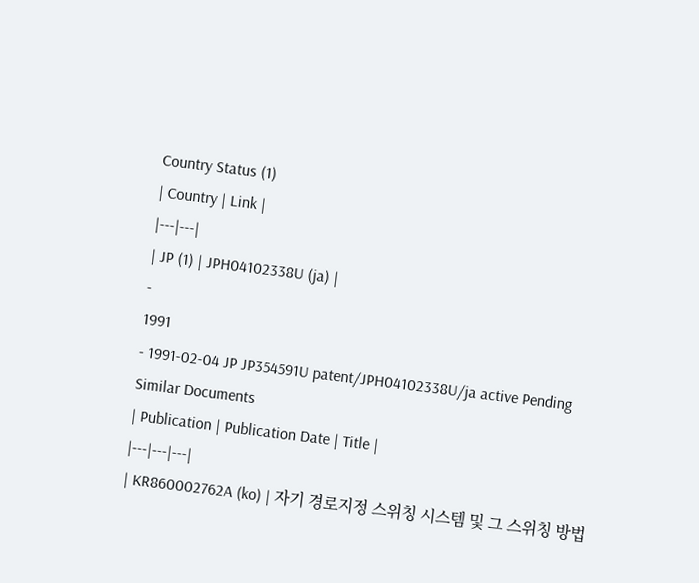Country Status (1)
| Country | Link |
|---|---|
| JP (1) | JPH04102338U (ja) |
-
1991
- 1991-02-04 JP JP354591U patent/JPH04102338U/ja active Pending
Similar Documents
| Publication | Publication Date | Title |
|---|---|---|
| KR860002762A (ko) | 자기 경로지정 스위칭 시스템 및 그 스위칭 방법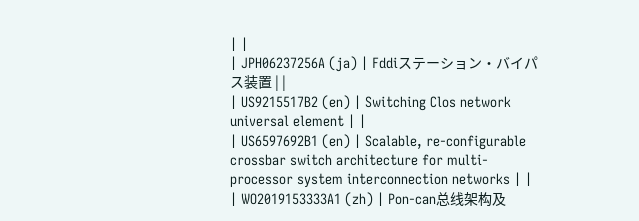| |
| JPH06237256A (ja) | Fddiステーション・バイパス装置 | |
| US9215517B2 (en) | Switching Clos network universal element | |
| US6597692B1 (en) | Scalable, re-configurable crossbar switch architecture for multi-processor system interconnection networks | |
| WO2019153333A1 (zh) | Pon-can总线架构及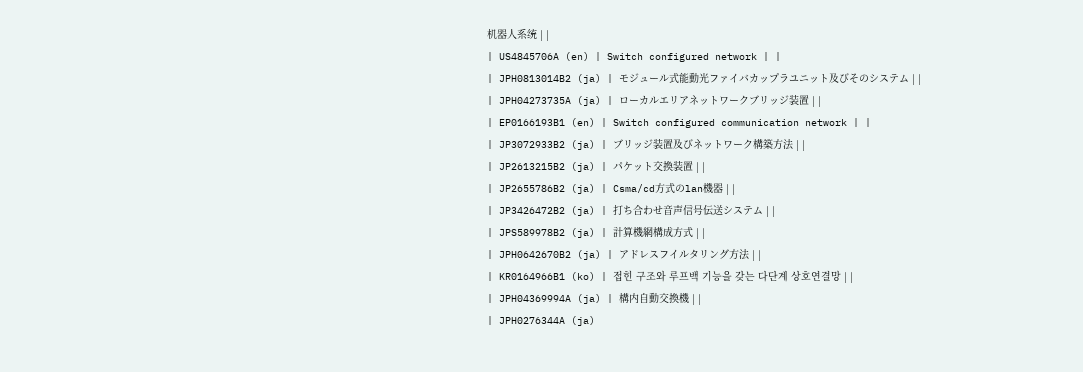机器人系统 | |
| US4845706A (en) | Switch configured network | |
| JPH0813014B2 (ja) | モジュール式能動光ファイバカップラユニット及びそのシステム | |
| JPH04273735A (ja) | ローカルエリアネットワークブリッジ装置 | |
| EP0166193B1 (en) | Switch configured communication network | |
| JP3072933B2 (ja) | ブリッジ装置及びネットワーク構築方法 | |
| JP2613215B2 (ja) | パケット交換装置 | |
| JP2655786B2 (ja) | Csma/cd方式のlan機器 | |
| JP3426472B2 (ja) | 打ち合わせ音声信号伝送システム | |
| JPS589978B2 (ja) | 計算機網構成方式 | |
| JPH0642670B2 (ja) | アドレスフイルタリング方法 | |
| KR0164966B1 (ko) | 접힌 구조와 루프백 기능을 갖는 다단계 상호연결망 | |
| JPH04369994A (ja) | 構内自動交換機 | |
| JPH0276344A (ja)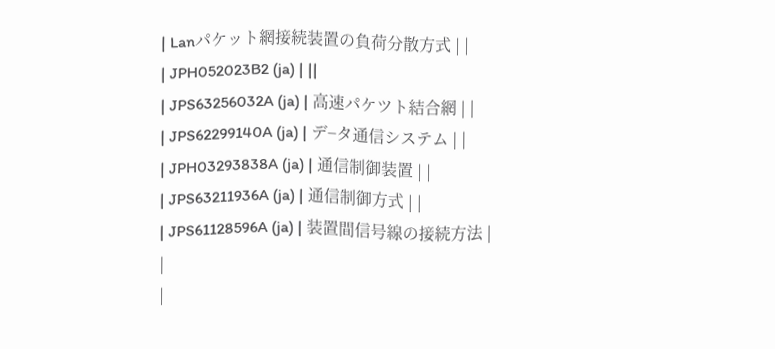| Lanパケット網接続装置の負荷分散方式 | |
| JPH052023B2 (ja) | ||
| JPS63256032A (ja) | 高速パケツト結合網 | |
| JPS62299140A (ja) | デ−タ通信システム | |
| JPH03293838A (ja) | 通信制御装置 | |
| JPS63211936A (ja) | 通信制御方式 | |
| JPS61128596A (ja) | 装置間信号線の接続方法 | |
|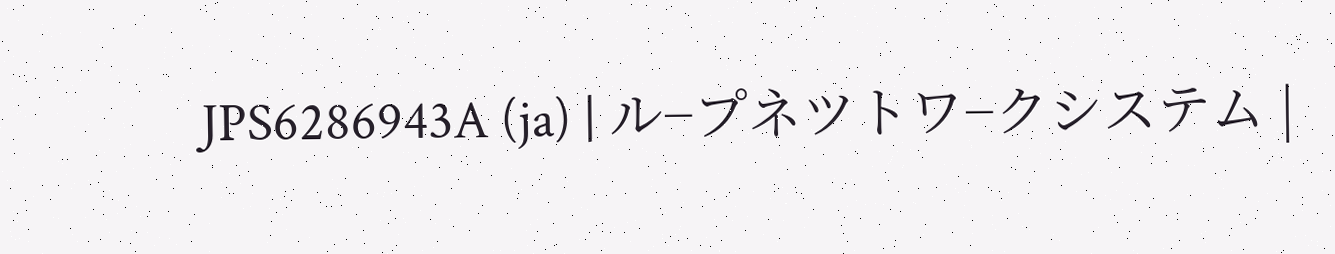JPS6286943A (ja) | ル−プネツトワ−クシステム |